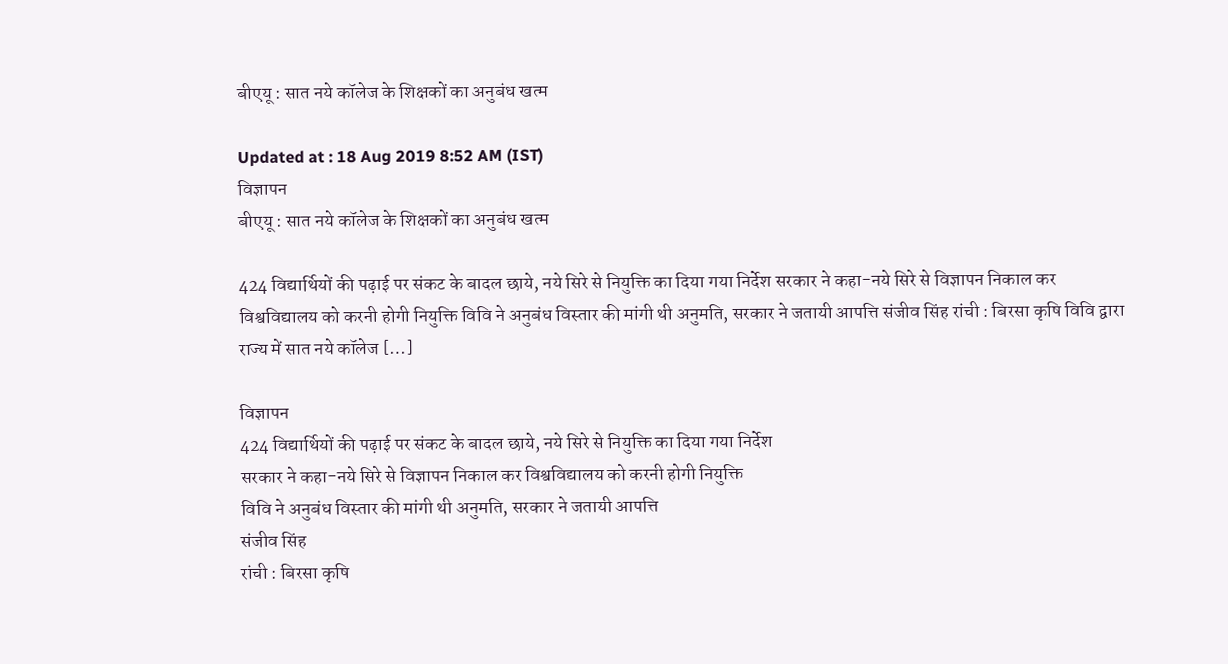बीएयू : सात नये कॉलेज के शिक्षकों का अनुबंध खत्म

Updated at : 18 Aug 2019 8:52 AM (IST)
विज्ञापन
बीएयू : सात नये कॉलेज के शिक्षकों का अनुबंध खत्म

424 विद्यार्थियों की पढ़ाई पर संकट के बादल छाये, नये सिरे से नियुक्ति का दिया गया निर्देश सरकार ने कहा-नये सिरे से विज्ञापन निकाल कर विश्वविद्यालय को करनी होगी नियुक्ति विवि ने अनुबंध विस्तार की मांगी थी अनुमति, सरकार ने जतायी आपत्ति संजीव सिंह रांची : बिरसा कृषि विवि द्वारा राज्य में सात नये कॉलेज […]

विज्ञापन
424 विद्यार्थियों की पढ़ाई पर संकट के बादल छाये, नये सिरे से नियुक्ति का दिया गया निर्देश
सरकार ने कहा-नये सिरे से विज्ञापन निकाल कर विश्वविद्यालय को करनी होगी नियुक्ति
विवि ने अनुबंध विस्तार की मांगी थी अनुमति, सरकार ने जतायी आपत्ति
संजीव सिंह
रांची : बिरसा कृषि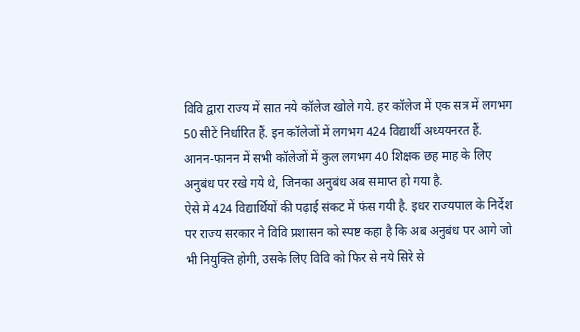विवि द्वारा राज्य में सात नये कॉलेज खोले गये. हर कॉलेज में एक सत्र में लगभग 50 सीटें निर्धारित हैं. इन कॉलेजों में लगभग 424 विद्यार्थी अध्ययनरत हैं. आनन-फानन में सभी कॉलेजों में कुल लगभग 40 शिक्षक छह माह के लिए अनुबंध पर रखे गये थे, जिनका अनुबंध अब समाप्त हो गया है.
ऐसे में 424 विद्यार्थियों की पढ़ाई संकट में फंस गयी है. इधर राज्यपाल के निर्देश पर राज्य सरकार ने विवि प्रशासन को स्पष्ट कहा है कि अब अनुबंध पर आगे जो भी नियुक्ति होगी, उसके लिए विवि को फिर से नये सिरे से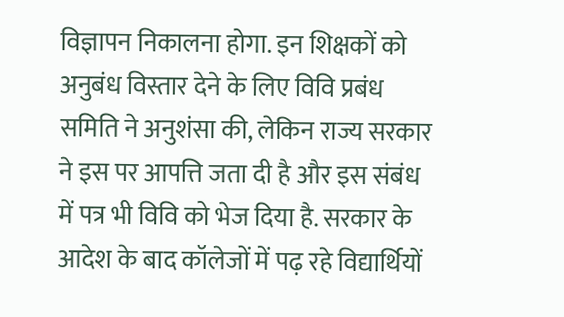विज्ञापन निकालना होगा. इन शिक्षकों को अनुबंध विस्तार देने के लिए विवि प्रबंध समिति ने अनुशंसा की, लेकिन राज्य सरकार ने इस पर आपत्ति जता दी है और इस संबंध में पत्र भी विवि को भेज दिया है. सरकार के आदेश के बाद कॉलेजों में पढ़ रहे विद्यार्थियों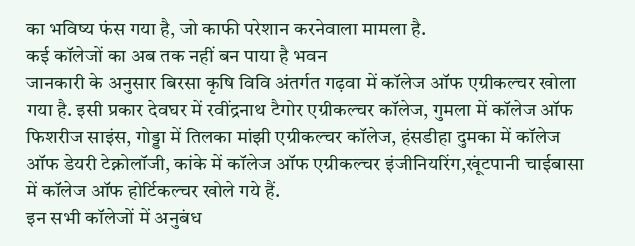का भविष्य फंस गया है, जो काफी परेशान करनेवाला मामला है.
कई कॉलेजों का अब तक नहीं बन पाया है भवन
जानकारी के अनुसार बिरसा कृषि विवि अंतर्गत गढ़वा में कॉलेज ऑफ एग्रीकल्चर खोला गया है. इसी प्रकार देवघर में रवींद्रनाथ टैगोर एग्रीकल्चर कॉलेज, गुमला में कॉलेज ऑफ फिशरीज साइंस, गोड्डा में तिलका मांझी एग्रीकल्चर कॉलेज, हंसडीहा दुमका में कॉलेज ऑफ डेयरी टेक्नोलॉजी, कांके में कॉलेज ऑफ एग्रीकल्चर इंजीनियरिंग,खूंटपानी चाईबासा में कॉलेज ऑफ होर्टिकल्चर खोले गये हैं.
इन सभी कॉलेजों में अनुबंध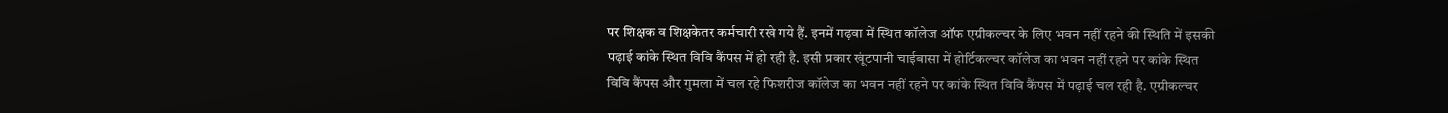पर शिक्षक व शिक्षकेतर कर्मचारी रखे गये हैं. इनमें गढ़वा में स्थित कॉलेज ऑफ एग्रीकल्चर के लिए भवन नहीं रहने की स्थिति में इसकी पढ़ाई कांके स्थित विवि कैंपस में हो रही है. इसी प्रकार खूंटपानी चाईबासा में होर्टिकल्चर कॉलेज का भवन नहीं रहने पर कांके स्थित विवि कैंपस और गुमला में चल रहे फिशरीज कॉलेज का भवन नहीं रहने पर कांके स्थित विवि कैंपस में पढ़ाई चल रही है. एग्रीकल्चर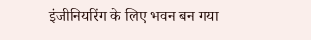इंजीनियरिंग के लिए भवन बन गया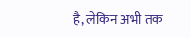है, लेकिन अभी तक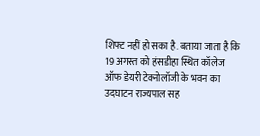शिफ्ट नहीं हो सका है. बताया जाता है कि 19 अगस्त को हंसडीहा स्थित कॉलेज ऑफ डेयरी टेक्नोलॉजी के भवन का उदघाटन राज्यपाल सह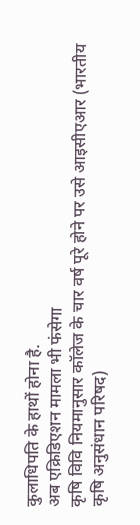कुलाधिपति के हाथों होना है.
अब एक्रिडिएशन मामला भी फंसेगा
कृषि विवि नियमानुसार कॉलेज के चार वर्ष पूरे होने पर उसे आइसीएआर (भारतीय कृषि अनुसंधान परिषद)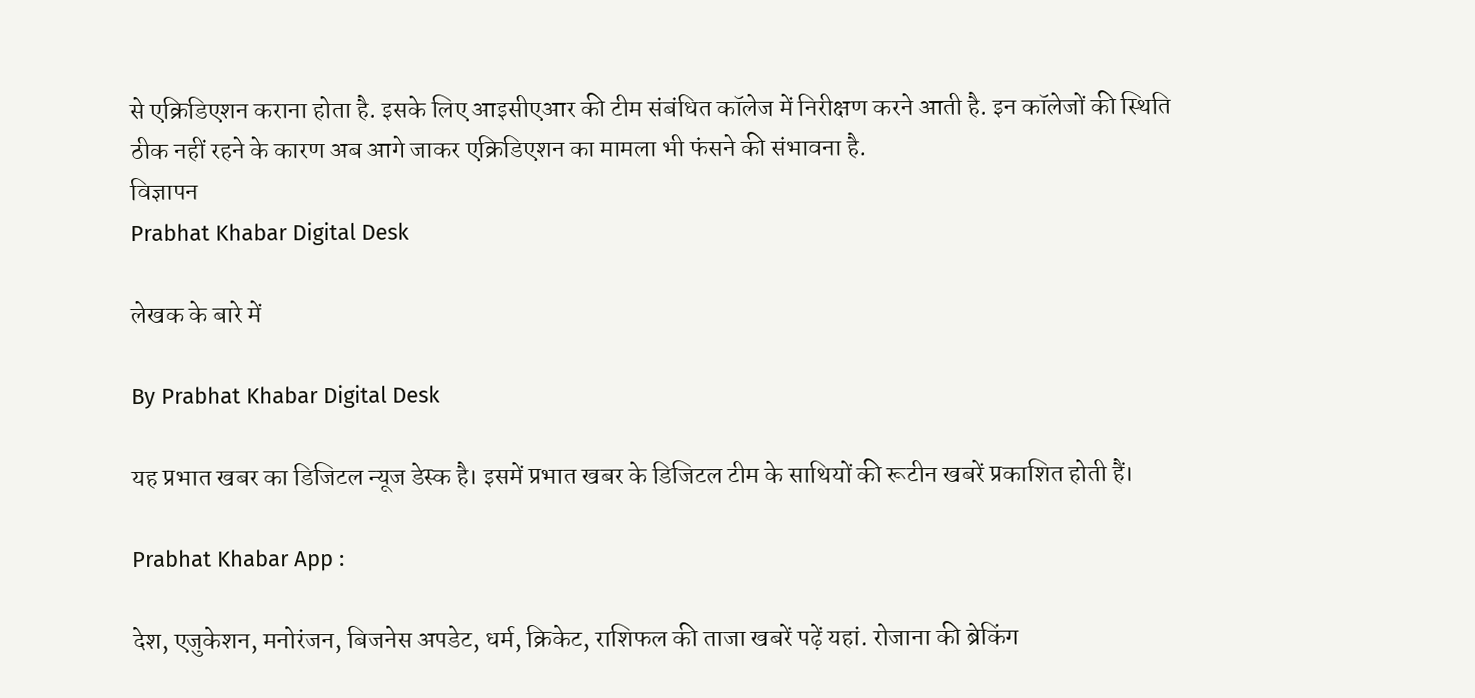से एक्रिडिएशन कराना होता है. इसके लिए आइसीएआर की टीम संबंधित कॉलेज में निरीक्षण करने आती है. इन कॉलेजों की स्थिति ठीक नहीं रहने के कारण अब आगे जाकर एक्रिडिएशन का मामला भी फंसने की संभावना है.
विज्ञापन
Prabhat Khabar Digital Desk

लेखक के बारे में

By Prabhat Khabar Digital Desk

यह प्रभात खबर का डिजिटल न्यूज डेस्क है। इसमें प्रभात खबर के डिजिटल टीम के साथियों की रूटीन खबरें प्रकाशित होती हैं।

Prabhat Khabar App :

देश, एजुकेशन, मनोरंजन, बिजनेस अपडेट, धर्म, क्रिकेट, राशिफल की ताजा खबरें पढ़ें यहां. रोजाना की ब्रेकिंग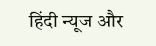हिंदी न्यूज और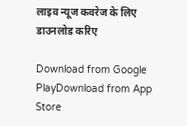लाइव न्यूज कवरेज के लिए डाउनलोड करिए

Download from Google PlayDownload from App Store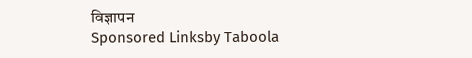विज्ञापन
Sponsored Linksby Taboola